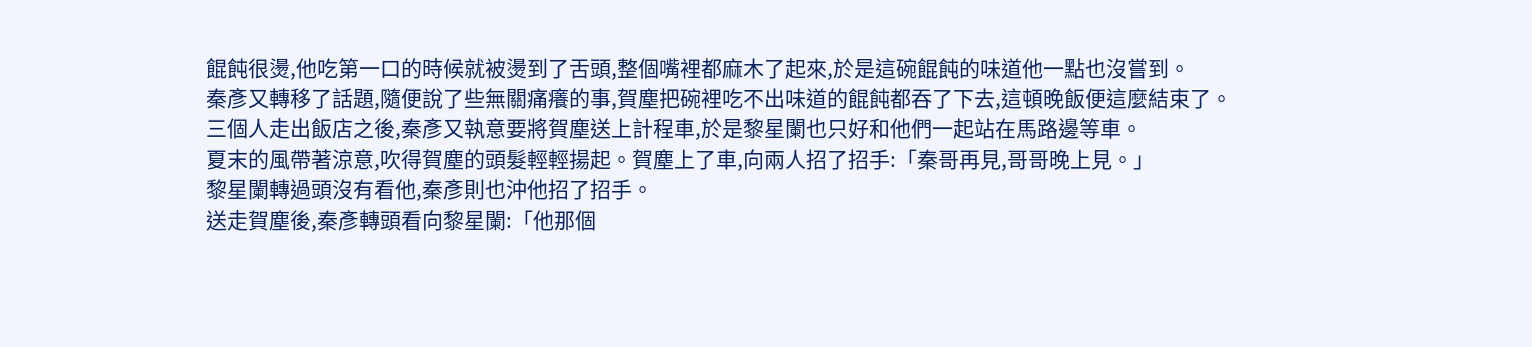餛飩很燙,他吃第一口的時候就被燙到了舌頭,整個嘴裡都麻木了起來,於是這碗餛飩的味道他一點也沒嘗到。
秦彥又轉移了話題,隨便說了些無關痛癢的事,賀塵把碗裡吃不出味道的餛飩都吞了下去,這頓晚飯便這麼結束了。
三個人走出飯店之後,秦彥又執意要將賀塵送上計程車,於是黎星闌也只好和他們一起站在馬路邊等車。
夏末的風帶著涼意,吹得賀塵的頭髮輕輕揚起。賀塵上了車,向兩人招了招手:「秦哥再見,哥哥晚上見。」
黎星闌轉過頭沒有看他,秦彥則也沖他招了招手。
送走賀塵後,秦彥轉頭看向黎星闌:「他那個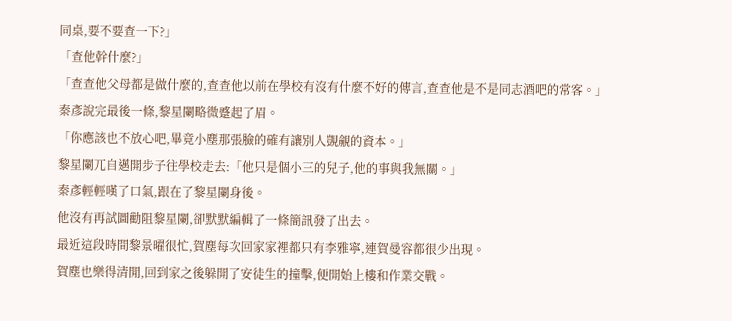同桌,要不要查一下?」
「查他幹什麼?」
「查查他父母都是做什麼的,查查他以前在學校有沒有什麼不好的傳言,查查他是不是同志酒吧的常客。」
秦彥說完最後一條,黎星闌略微蹙起了眉。
「你應該也不放心吧,畢竟小塵那張臉的確有讓別人覬覦的資本。」
黎星闌兀自邁開步子往學校走去:「他只是個小三的兒子,他的事與我無關。」
秦彥輕輕嘆了口氣,跟在了黎星闌身後。
他沒有再試圖勸阻黎星闌,卻默默編輯了一條簡訊發了出去。
最近這段時間黎景曜很忙,賀塵每次回家家裡都只有李雅寧,連賀曼容都很少出現。
賀塵也樂得清閒,回到家之後躲開了安徒生的撞擊,便開始上樓和作業交戰。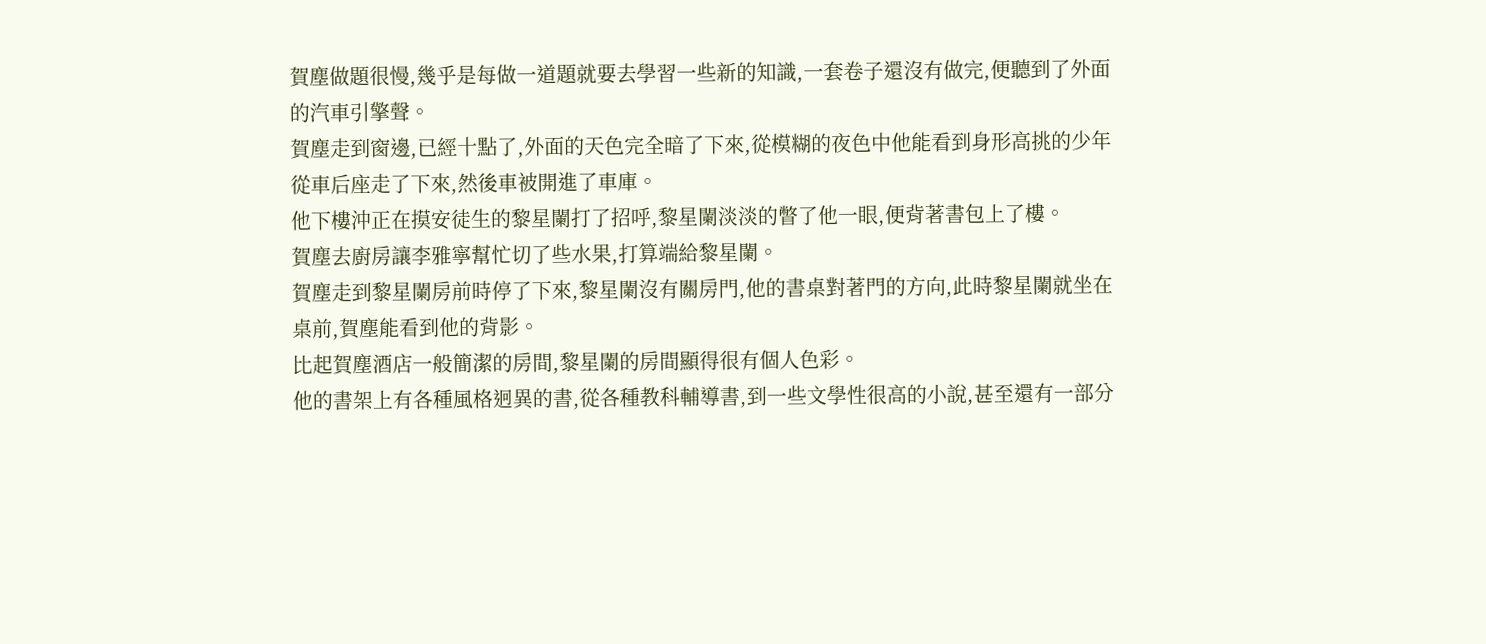賀塵做題很慢,幾乎是每做一道題就要去學習一些新的知識,一套卷子還沒有做完,便聽到了外面的汽車引擎聲。
賀塵走到窗邊,已經十點了,外面的天色完全暗了下來,從模糊的夜色中他能看到身形高挑的少年從車后座走了下來,然後車被開進了車庫。
他下樓沖正在摸安徒生的黎星闌打了招呼,黎星闌淡淡的瞥了他一眼,便背著書包上了樓。
賀塵去廚房讓李雅寧幫忙切了些水果,打算端給黎星闌。
賀塵走到黎星闌房前時停了下來,黎星闌沒有關房門,他的書桌對著門的方向,此時黎星闌就坐在桌前,賀塵能看到他的背影。
比起賀塵酒店一般簡潔的房間,黎星闌的房間顯得很有個人色彩。
他的書架上有各種風格迥異的書,從各種教科輔導書,到一些文學性很高的小說,甚至還有一部分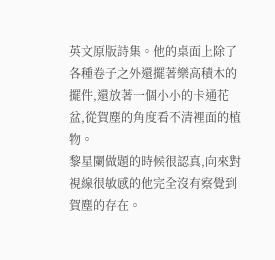英文原版詩集。他的桌面上除了各種卷子之外還擺著樂高積木的擺件,還放著一個小小的卡通花盆,從賀塵的角度看不清裡面的植物。
黎星闌做題的時候很認真,向來對視線很敏感的他完全沒有察覺到賀塵的存在。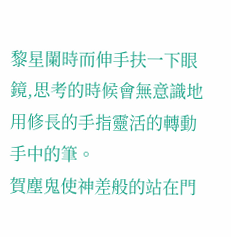黎星闌時而伸手扶一下眼鏡,思考的時候會無意識地用修長的手指靈活的轉動手中的筆。
賀塵鬼使神差般的站在門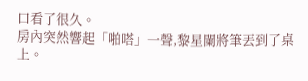口看了很久。
房內突然響起「啪嗒」一聲,黎星闌將筆丟到了桌上。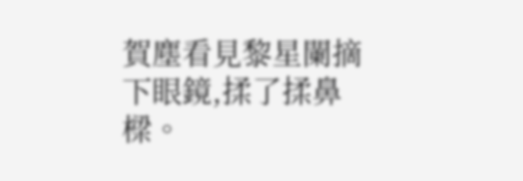賀塵看見黎星闌摘下眼鏡,揉了揉鼻樑。